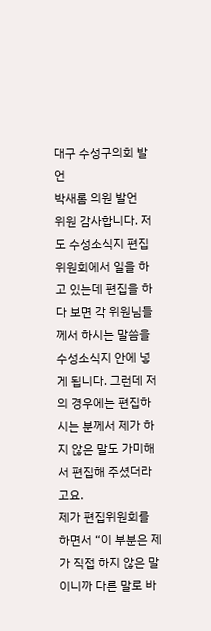대구 수성구의회 발언
박새롬 의원 발언
위원 감사합니다. 저도 수성소식지 편집위원회에서 일을 하고 있는데 편집을 하다 보면 각 위원님들께서 하시는 말씀을 수성소식지 안에 넣게 됩니다. 그런데 저의 경우에는 편집하시는 분께서 제가 하지 않은 말도 가미해서 편집해 주셨더라고요.
제가 편집위원회를 하면서 “이 부분은 제가 직접 하지 않은 말이니까 다른 말로 바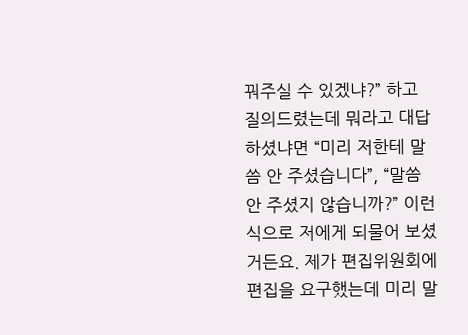꿔주실 수 있겠냐?” 하고 질의드렸는데 뭐라고 대답하셨냐면 “미리 저한테 말씀 안 주셨습니다”, “말씀 안 주셨지 않습니까?” 이런 식으로 저에게 되물어 보셨거든요. 제가 편집위원회에 편집을 요구했는데 미리 말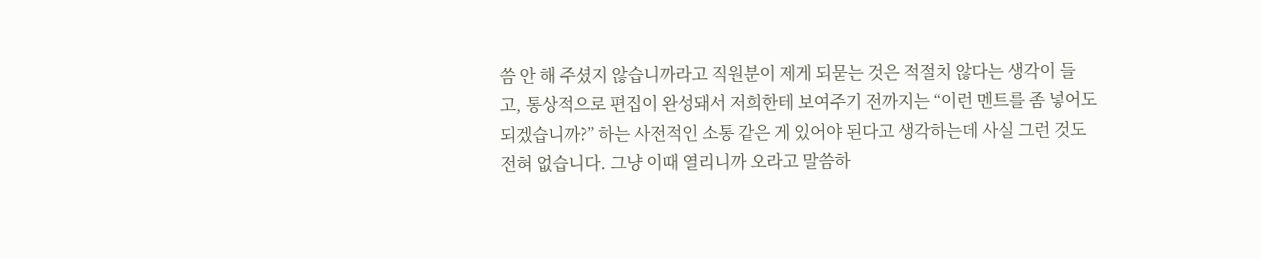씀 안 해 주셨지 않습니까라고 직원분이 제게 되묻는 것은 적절치 않다는 생각이 들고, 통상적으로 편집이 완성돼서 저희한테 보여주기 전까지는 “이런 멘트를 좀 넣어도 되겠습니까?” 하는 사전적인 소통 같은 게 있어야 된다고 생각하는데 사실 그런 것도 전혀 없습니다. 그냥 이때 열리니까 오라고 말씀하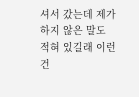셔서 갔는데 제가 하지 않은 말도 적혀 있길래 이런 건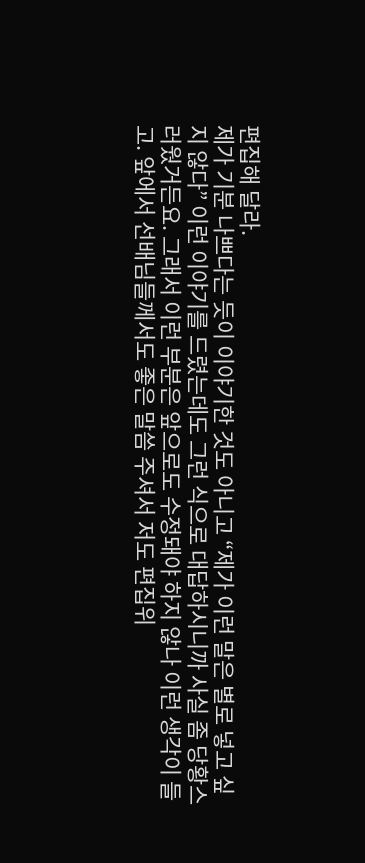편집해 달라.
제가 기분 나쁘다는 듯이 이야기한 것도 아니고 “제가 이런 말은 별로 넣고 싶지 않다” 이런 이야기를 드렸는데도 그런 식으로 대답하시니까 사실 좀 당황스러웠거든요. 그래서 이런 부분은 앞으로도 수정돼야 하지 않나 이런 생각이 들고. 앞에서 선배님들께서도 좋은 말씀 주셔서 저도 편집위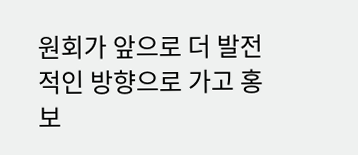원회가 앞으로 더 발전적인 방향으로 가고 홍보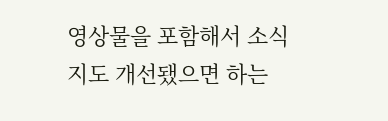영상물을 포함해서 소식지도 개선됐으면 하는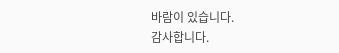바람이 있습니다.
감사합니다.